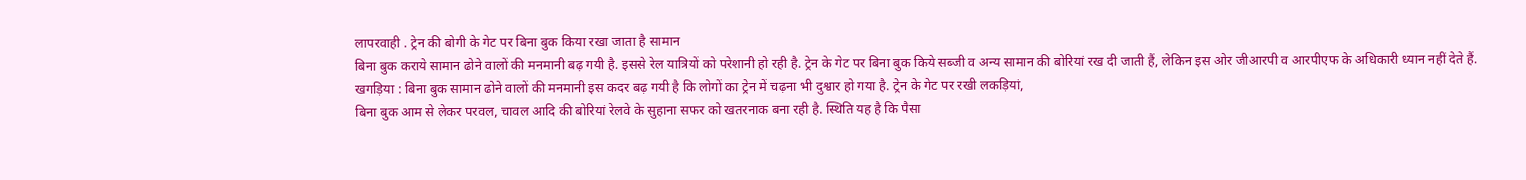लापरवाही . ट्रेन की बोगी के गेट पर बिना बुक किया रखा जाता है सामान
बिना बुक कराये सामान ढोने वालों की मनमानी बढ़ गयी है. इससे रेल यात्रियों को परेशानी हो रही है. ट्रेन के गेट पर बिना बुक किये सब्जी व अन्य सामान की बोरियां रख दी जाती हैं, लेकिन इस ओर जीआरपी व आरपीएफ के अधिकारी ध्यान नहीं देते हैं.
खगड़िया : बिना बुक सामान ढोने वालों की मनमानी इस कदर बढ़ गयी है कि लोगों का ट्रेन में चढ़ना भी दुश्वार हो गया है. ट्रेन के गेट पर रखी लकड़ियां,
बिना बुक आम से लेकर परवल, चावल आदि की बोरियां रेलवे के सुहाना सफर को खतरनाक बना रही है. स्थिति यह है कि पैसा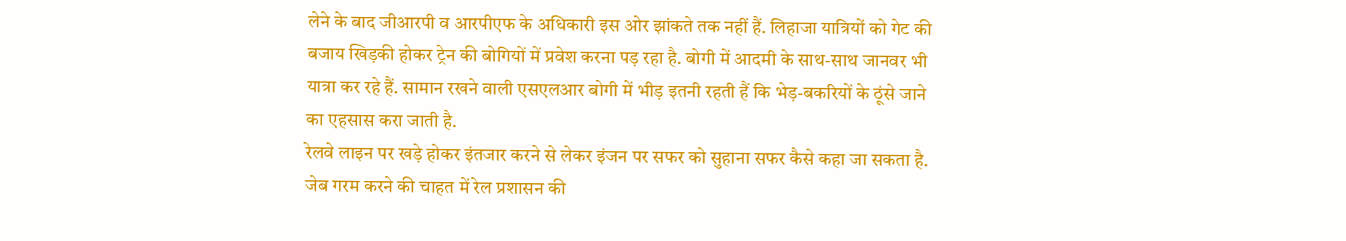लेने के बाद जीआरपी व आरपीएफ के अधिकारी इस ओर झांकते तक नहीं हैं. लिहाजा यात्रियों को गेट की बजाय खिड़की होकर ट्रेन की बोगियों में प्रवेश करना पड़ रहा है. बोगी में आदमी के साथ-साथ जानवर भी यात्रा कर रहे हैं. सामान रखने वाली एसएलआर बोगी में भीड़ इतनी रहती हैं कि भेड़-बकरियों के ठूंसे जाने का एहसास करा जाती है.
रेलवे लाइन पर खड़े होकर इंतजार करने से लेकर इंजन पर सफर को सुहाना सफर कैसे कहा जा सकता है. जेब गरम करने की चाहत में रेल प्रशासन की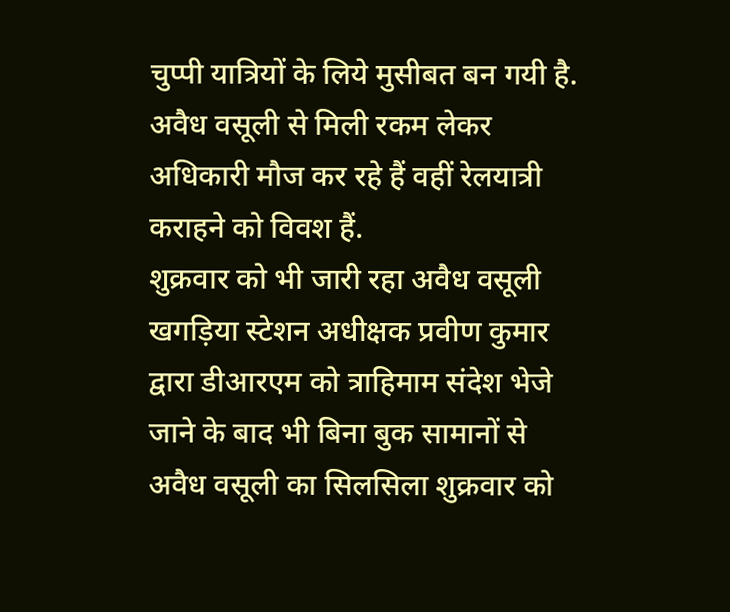चुप्पी यात्रियों के लिये मुसीबत बन गयी है. अवैध वसूली से मिली रकम लेकर अधिकारी मौज कर रहे हैं वहीं रेलयात्री कराहने को विवश हैं.
शुक्रवार को भी जारी रहा अवैध वसूली
खगड़िया स्टेशन अधीक्षक प्रवीण कुमार द्वारा डीआरएम को त्राहिमाम संदेश भेजे जाने के बाद भी बिना बुक सामानों से अवैध वसूली का सिलसिला शुक्रवार को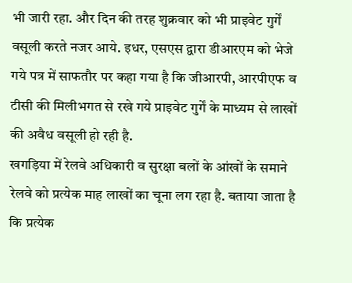भी जारी रहा. और दिन की तरह शुक्रवार को भी प्राइवेट गुर्गें वसूली करते नजर आये. इधर, एसएस द्वारा डीआरएम को भेजे गये पत्र में साफतौर पर कहा गया है कि जीआरपी, आरपीएफ व टीसी की मिलीभगत से रखे गये प्राइवेट गुर्गें के माध्यम से लाखों की अवैध वसूली हो रही है.
खगड़िया में रेलवे अधिकारी व सुरक्षा बलों के आंखों के समाने रेलवे को प्रत्येक माह लाखों का चूना लग रहा है. बताया जाता है कि प्रत्येक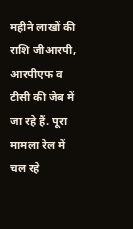महीने लाखों की राशि जीआरपी, आरपीएफ व टीसी की जेब में जा रहे हैं. पूरा मामला रेल में चल रहे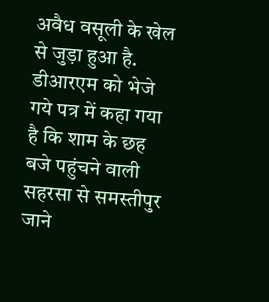अवैध वसूली के खेल से जुड़ा हुआ है. डीआरएम को भेजे गये पत्र में कहा गया है कि शाम के छह बजे पहुंचने वाली सहरसा से समस्तीपुर जाने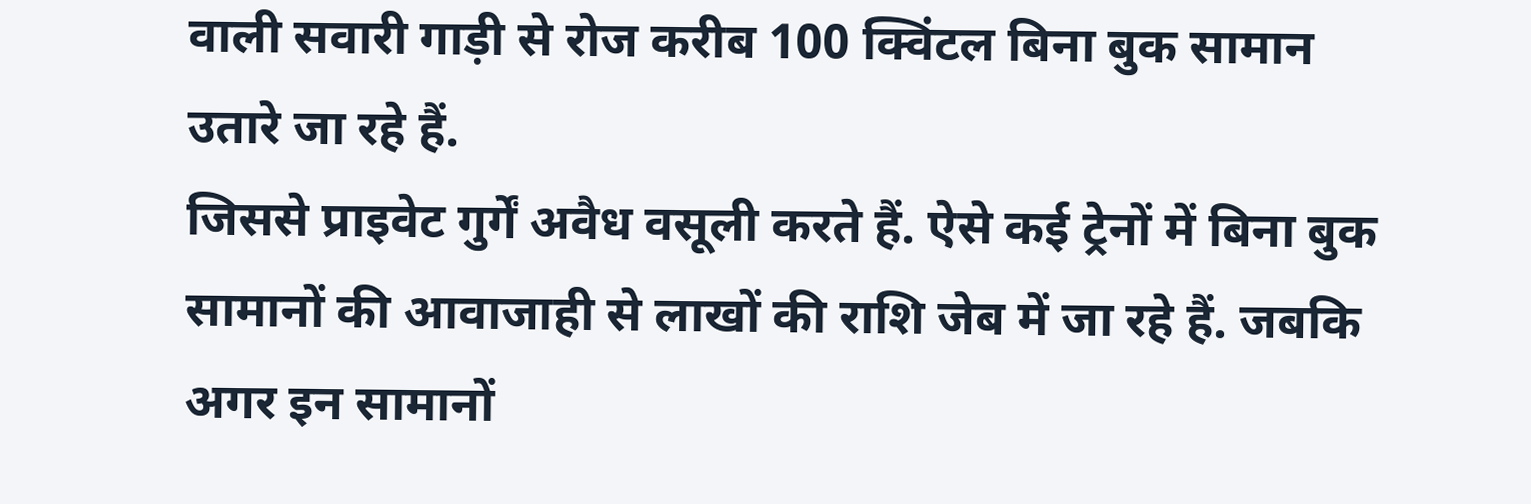वाली सवारी गाड़ी से रोज करीब 100 क्विंटल बिना बुक सामान उतारे जा रहे हैं.
जिससे प्राइवेट गुर्गें अवैध वसूली करते हैं. ऐसे कई ट्रेनों में बिना बुक सामानों की आवाजाही से लाखों की राशि जेब में जा रहे हैं. जबकि अगर इन सामानों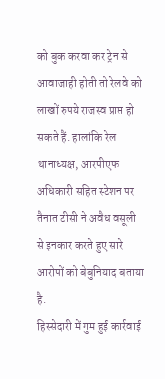को बुक करवा कर ट्रेन से आवाजाही होती तो रेलवे को लाखों रुपये राजस्व प्राप्त हो सकते हैं. हालांकि रेल थानाध्यक्ष, आरपीएफ अधिकारी सहित स्टेशन पर तैनात टीसी ने अवैध वसूली से इनकार करते हुए सारे आरोपों को बेबुनियाद बताया है.
हिस्सेदारी में गुम हुई कार्रवाई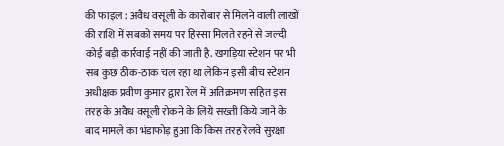की फाइल : अवैध वसूली के कारोबार से मिलने वाली लाखों की राशि में सबको समय पर हिस्सा मिलते रहने से जल्दी कोई बड़ी कार्रवाई नहीं की जाती है. खगड़िया स्टेशन पर भी सब कुछ ठीक-ठाक चल रहा था लेकिन इसी बीच स्टेशन अधीक्षक प्रवीण कुमार द्वारा रेल में अतिक्रमण सहित इस तरह के अवैध वसूली रोकने के लिये सख्ती किये जाने के बाद मामले का भंडाफोड़ हुआ कि किस तरह रेलवे सुरक्षा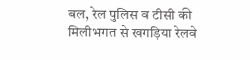बल, रेल पुलिस व टीसी की मिलीभगत से खगड़िया रेलवे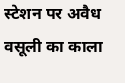स्टेशन पर अवैध वसूली का काला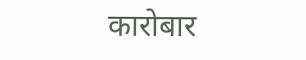कारोबार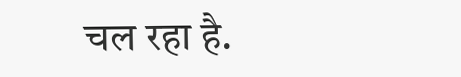चल रहा है.